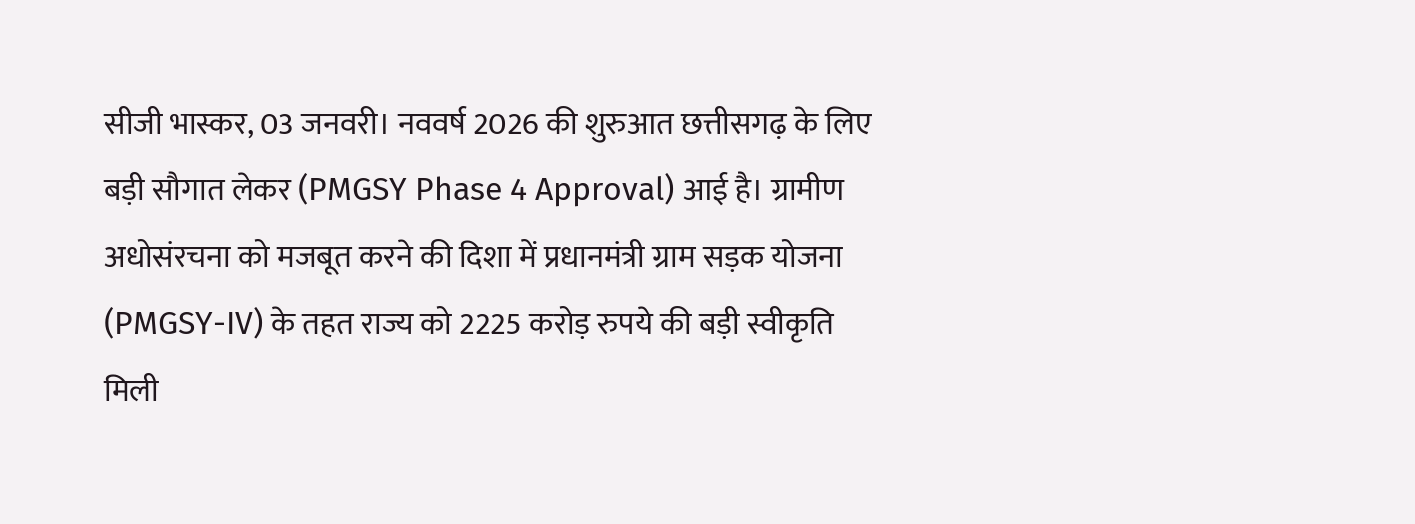सीजी भास्कर, 03 जनवरी। नववर्ष 2026 की शुरुआत छत्तीसगढ़ के लिए बड़ी सौगात लेकर (PMGSY Phase 4 Approval) आई है। ग्रामीण अधोसंरचना को मजबूत करने की दिशा में प्रधानमंत्री ग्राम सड़क योजना (PMGSY-IV) के तहत राज्य को 2225 करोड़ रुपये की बड़ी स्वीकृति मिली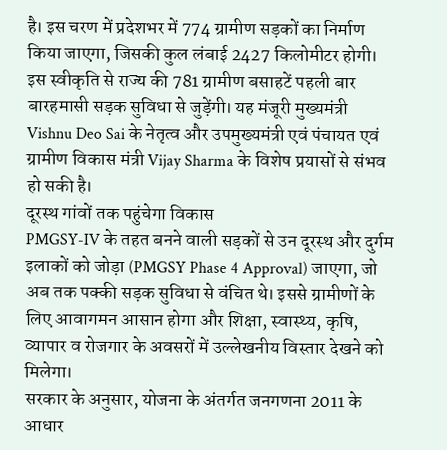है। इस चरण में प्रदेशभर में 774 ग्रामीण सड़कों का निर्माण किया जाएगा, जिसकी कुल लंबाई 2427 किलोमीटर होगी।
इस स्वीकृति से राज्य की 781 ग्रामीण बसाहटें पहली बार बारहमासी सड़क सुविधा से जुड़ेंगी। यह मंजूरी मुख्यमंत्री Vishnu Deo Sai के नेतृत्व और उपमुख्यमंत्री एवं पंचायत एवं ग्रामीण विकास मंत्री Vijay Sharma के विशेष प्रयासों से संभव हो सकी है।
दूरस्थ गांवों तक पहुंचेगा विकास
PMGSY-IV के तहत बनने वाली सड़कों से उन दूरस्थ और दुर्गम इलाकों को जोड़ा (PMGSY Phase 4 Approval) जाएगा, जो अब तक पक्की सड़क सुविधा से वंचित थे। इससे ग्रामीणों के लिए आवागमन आसान होगा और शिक्षा, स्वास्थ्य, कृषि, व्यापार व रोजगार के अवसरों में उल्लेखनीय विस्तार देखने को मिलेगा।
सरकार के अनुसार, योजना के अंतर्गत जनगणना 2011 के आधार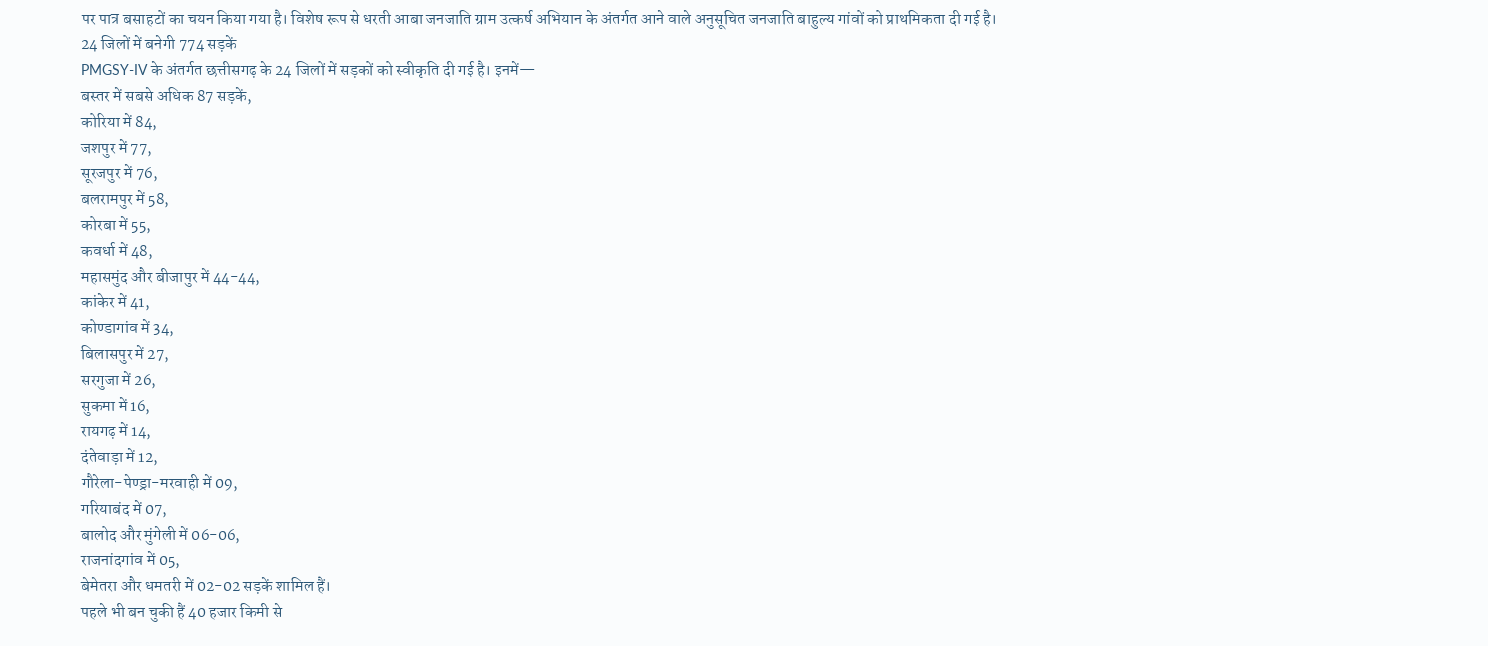पर पात्र बसाहटों का चयन किया गया है। विशेष रूप से धरती आबा जनजाति ग्राम उत्कर्ष अभियान के अंतर्गत आने वाले अनुसूचित जनजाति बाहुल्य गांवों को प्राथमिकता दी गई है।
24 जिलों में बनेगी 774 सड़कें
PMGSY-IV के अंतर्गत छत्तीसगढ़ के 24 जिलों में सड़कों को स्वीकृति दी गई है। इनमें—
बस्तर में सबसे अधिक 87 सड़कें,
कोरिया में 84,
जशपुर में 77,
सूरजपुर में 76,
बलरामपुर में 58,
कोरबा में 55,
कवर्धा में 48,
महासमुंद और बीजापुर में 44-44,
कांकेर में 41,
कोण्डागांव में 34,
बिलासपुर में 27,
सरगुजा में 26,
सुकमा में 16,
रायगढ़ में 14,
दंतेवाड़ा में 12,
गौरेला-पेण्ड्रा-मरवाही में 09,
गरियाबंद में 07,
बालोद और मुंगेली में 06-06,
राजनांदगांव में 05,
बेमेतरा और धमतरी में 02-02 सड़कें शामिल हैं।
पहले भी बन चुकी हैं 40 हजार किमी से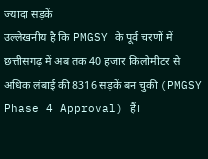ज्यादा सड़कें
उल्लेखनीय है कि PMGSY के पूर्व चरणों में छत्तीसगढ़ में अब तक 40 हजार किलोमीटर से अधिक लंबाई की 8316 सड़कें बन चुकी (PMGSY Phase 4 Approval) हैं।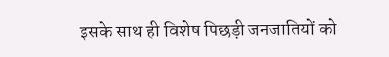इसके साथ ही विशेष पिछड़ी जनजातियों को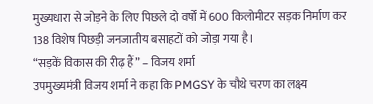मुख्यधारा से जोड़ने के लिए पिछले दो वर्षों में 600 किलोमीटर सड़क निर्माण कर 138 विशेष पिछड़ी जनजातीय बसाहटों को जोड़ा गया है।
“सड़कें विकास की रीढ़ हैं” – विजय शर्मा
उपमुख्यमंत्री विजय शर्मा ने कहा कि PMGSY के चौथे चरण का लक्ष्य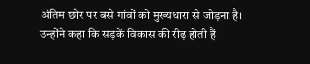अंतिम छोर पर बसे गांवों को मुख्यधारा से जोड़ना है। उन्होंने कहा कि सड़कें विकास की रीढ़ होती हैं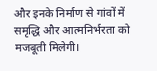और इनके निर्माण से गांवों में समृद्धि और आत्मनिर्भरता को मजबूती मिलेगी।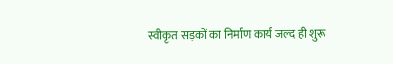स्वीकृत सड़कों का निर्माण कार्य जल्द ही शुरू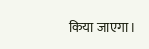किया जाएगा।